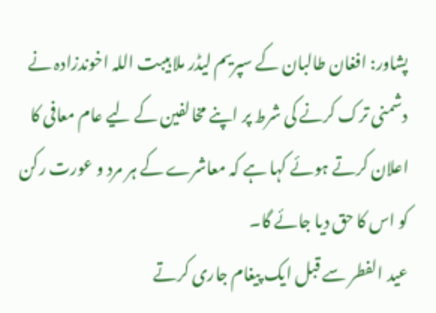پشاور: افغان طالبان کے سپریم لیڈر ملا ہیبت اللہ اخوندزادہ نے دشمنی ترک کرنے کی شرط پر اپنے مخالفین کے لیے عام معافی کا اعلان کرتے ہوئے کہا ہے کہ معاشرے کے ہر مرد و عورت رکن کو اس کا حق دیا جائے گا۔
عید الفطر سے قبل ایک پیغام جاری کرتے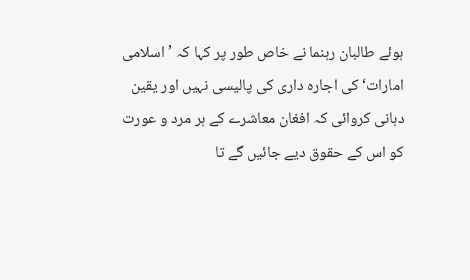ہوئے طالبان رہنما نے خاص طور پر کہا کہ ’اسلامی امارات‘ کی اجارہ داری کی پالیسی نہیں اور یقین دہانی کروائی کہ افغان معاشرے کے ہر مرد و عورت کو اس کے حقوق دیے جائیں گے تا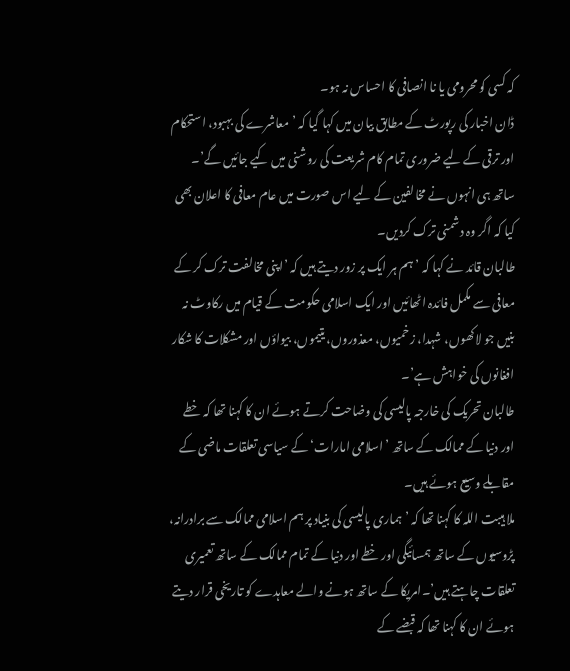کہ کسی کو محرومی یا نا انصافی کا احساس نہ ہو۔
ڈان اخبار کی رپورٹ کے مطابق بیان میں کہا گیا کہ ’معاشرے کی بہبود، استحکام اور ترقی کے لیے ضروری تمام کام شریعت کی روشنی میں کیے جائیں گے’۔
ساتھ ہی انہوں نے مخالفین کے لیے اس صورت میں عام معافی کا اعلان بھی کیا کہ اگر وہ دشمنی ترک کردیں۔
طالبان قائد نے کہا کہ ’ہم ہر ایک پر زور دیتے ہیں کہ ’اپنی مخالفت ترک کر کے معافی سے مکمل فائدہ اٹھائیں اور ایک اسلامی حکومت کے قیام میں رکاوٹ نہ بنیں جو لاکھوں، شہدا، زخمیوں، معذوروں، یتیموں، بیواؤں اور مشکلات کا شکار افغانوں کی خواہش ہے’۔
طالبان تحریک کی خارجہ پالیسی کی وضاحت کرتے ہوئے ان کا کہنا تھا کہ خطے اور دنیا کے ممالک کے ساتھ ’اسلامی امارات‘ کے سیاسی تعلقات ماضی کے مقابلے وسیع ہوئے ہیں۔
ملا ہیبت اللہ کا کہنا تھا کہ ’ہماری پالیسی کی بنیاد پر ہم اسلامی ممالک سے برادرانہ، پڑوسیوں کے ساتھ ہمسائیگی اور خطے اور دنیا کے تمام ممالک کے ساتھ تعمیری تعلقات چاہتے ہیں’۔امریکا کے ساتھ ہونے والے معاہدے کو تاریخی قرار دیتے ہوئے ان کا کہنا تھا کہ قبضے کے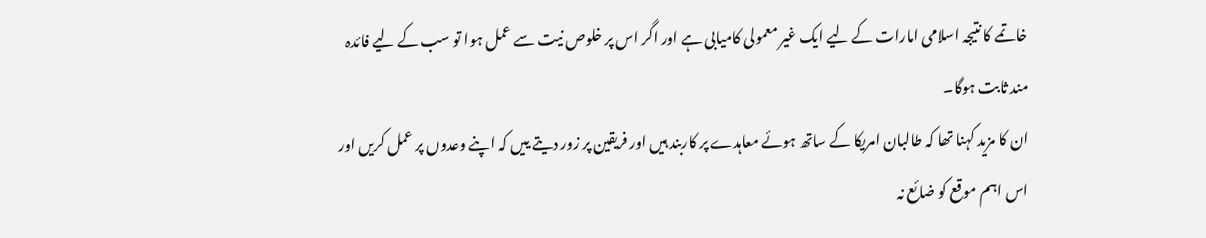خاتمے کا نتیجہ اسلامی امارات کے لیے ایک غیر معمولی کامیابی ہے اور اگر اس پر خلوص نیت سے عمل ہوا تو سب کے لیے فائدہ مند ثابت ہوگا۔
ان کا مزید کہنا تھا کہ طالبان امریکا کے ساتھ ہوئے معاہدے پر کاربند ہیں اور فریقین پر زور دیتے ییں کہ اپنے وعدوں پر عمل کریں اور اس اہم موقع کو ضائع نہ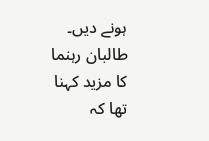ہونے دیں۔
طالبان رہنما کا مزید کہنا تھا کہ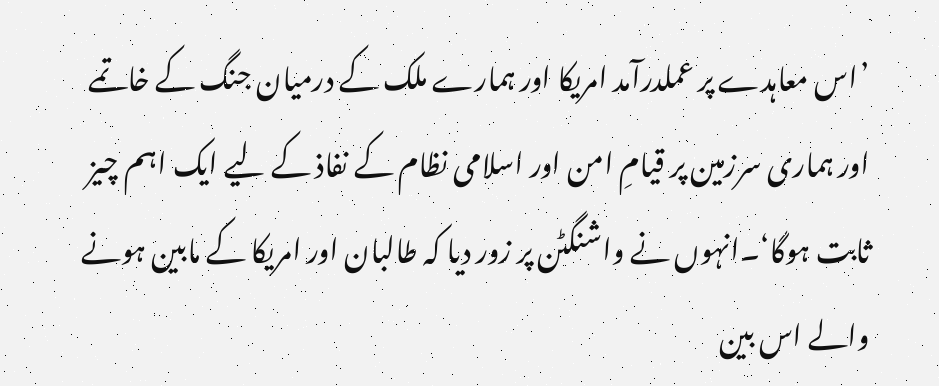’اس معاہدے پر عملدرآمد امریکا اور ہمارے ملک کے درمیان جنگ کے خاتمے اور ہماری سرزمین پر قیامِ امن اور اسلامی نظام کے نفاذ کے لیے ایک اہم چیز ثابت ہوگا‘۔انہوں نے واشنگٹن پر زور دیا کہ طالبان اور امریکا کے مابین ہونے والے اس بین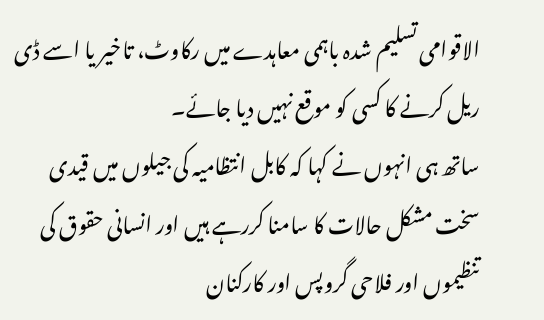الاقوامی تسلیم شدہ باہمی معاہدے میں رکاوٹ، تاخیر یا اسے ڈی ریل کرنے کا کسی کو موقع نہیں دیا جائے۔
ساتھ ہی انہوں نے کہا کہ کابل انتظامیہ کی جیلوں میں قیدی سخت مشکل حالات کا سامنا کررہے ہیں اور انسانی حقوق کی تنظیموں اور فلاحی گروپس اور کارکنان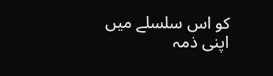کو اس سلسلے میں اپنی ذمہ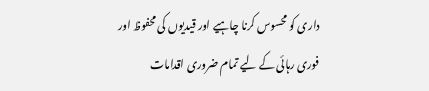داری کو محسوس کرنا چاہیے اور قیدیوں کی محفوظ اور فوری رہائی کے لیے تمام ضروری اقدامات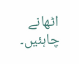اٹھانے چاہئیں۔